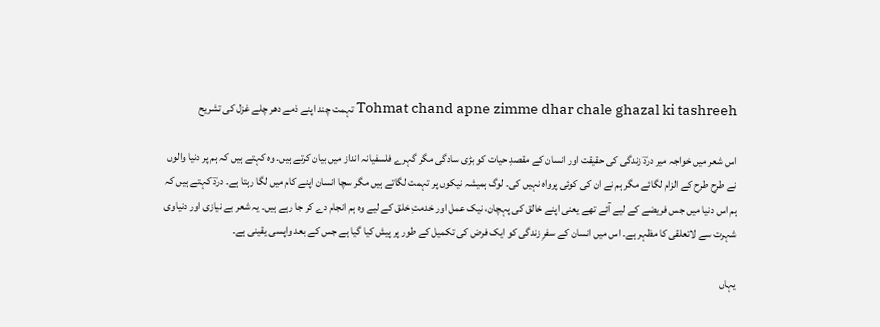Tohmat chand apne zimme dhar chale ghazal ki tashreeh تہمت چند اپنے ذمے دھر چلے غزل کی تشریح

اس شعر میں خواجہ میر دردؔ زندگی کی حقیقت اور انسان کے مقصدِ حیات کو بڑی سادگی مگر گہرے فلسفیانہ انداز میں بیان کرتے ہیں۔ وہ کہتے ہیں کہ ہم پر دنیا والوں نے طرح طرح کے الزام لگائے مگر ہم نے ان کی کوئی پرواہ نہیں کی۔ لوگ ہمیشہ نیکوں پر تہمت لگاتے ہیں مگر سچا انسان اپنے کام میں لگا رہتا ہے۔ دردؔ کہتے ہیں کہ ہم اس دنیا میں جس فریضے کے لیے آئے تھے یعنی اپنے خالق کی پہچان، نیک عمل اور خدمتِ خلق کے لیے وہ ہم انجام دے کر جا رہے ہیں۔ یہ شعر بے نیازی اور دنیاوی شہرت سے لاتعلقی کا مظہر ہے۔ اس میں انسان کے سفرِ زندگی کو ایک فرض کی تکمیل کے طور پر پیش کیا گیا ہے جس کے بعد واپسی یقینی ہے۔

یہاں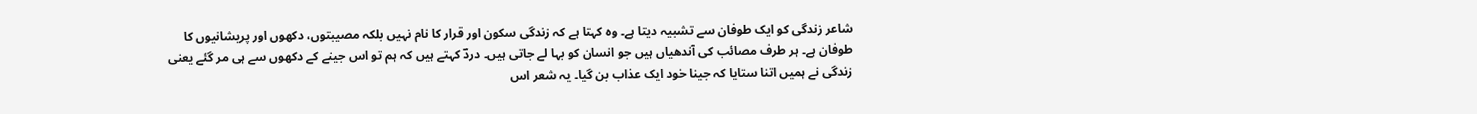شاعر زندگی کو ایک طوفان سے تشبیہ دیتا ہے۔ وہ کہتا ہے کہ زندگی سکون اور قرار کا نام نہیں بلکہ مصیبتوں، دکھوں اور پریشانیوں کا طوفان ہے۔ ہر طرف مصائب کی آندھیاں ہیں جو انسان کو بہا لے جاتی ہیں۔ دردؔ کہتے ہیں کہ ہم تو اس جینے کے دکھوں سے ہی مر گئے یعنی زندگی نے ہمیں اتنا ستایا کہ جینا خود ایک عذاب بن گیا۔ یہ شعر اس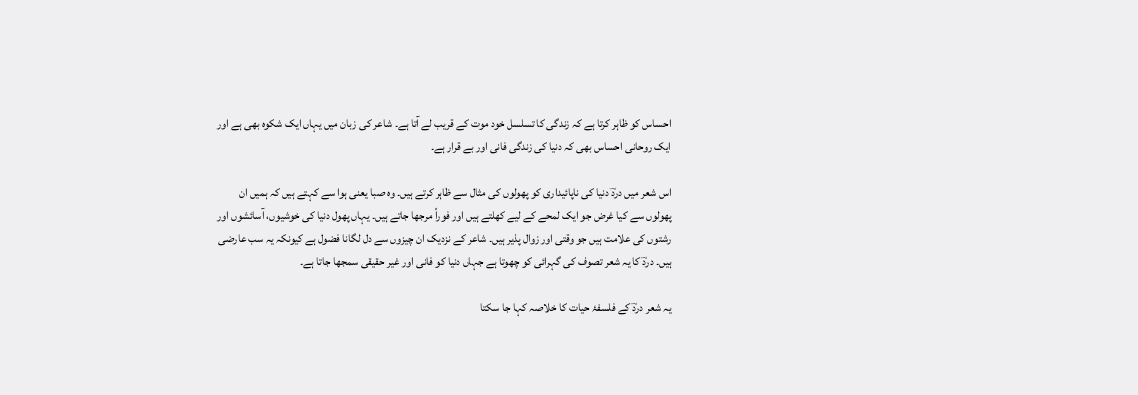احساس کو ظاہر کرتا ہے کہ زندگی کا تسلسل خود موت کے قریب لے آتا ہے۔ شاعر کی زبان میں یہاں ایک شکوہ بھی ہے اور ایک روحانی احساس بھی کہ دنیا کی زندگی فانی اور بے قرار ہے۔

اس شعر میں دردؔ دنیا کی ناپائیداری کو پھولوں کی مثال سے ظاہر کرتے ہیں۔ وہ صبا یعنی ہوا سے کہتے ہیں کہ ہمیں ان پھولوں سے کیا غرض جو ایک لمحے کے لیے کھلتے ہیں اور فوراً مرجھا جاتے ہیں۔ یہاں پھول دنیا کی خوشیوں، آسائشوں اور رشتوں کی علامت ہیں جو وقتی اور زوال پذیر ہیں۔ شاعر کے نزدیک ان چیزوں سے دل لگانا فضول ہے کیونکہ یہ سب عارضی ہیں۔ دردؔ کا یہ شعر تصوف کی گہرائی کو چھوتا ہے جہاں دنیا کو فانی اور غیر حقیقی سمجھا جاتا ہے۔

یہ شعر دردؔ کے فلسفۂ حیات کا خلاصہ کہا جا سکتا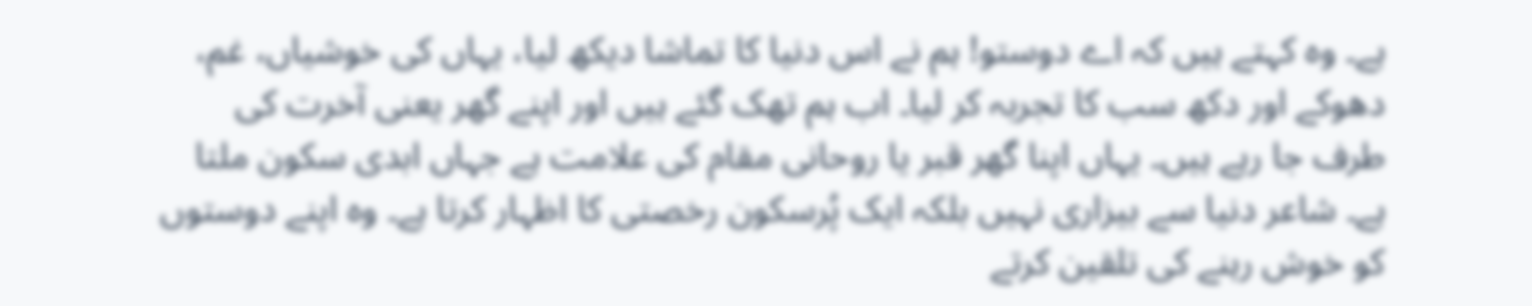ہے۔ وہ کہتے ہیں کہ اے دوستو! ہم نے اس دنیا کا تماشا دیکھ لیا، یہاں کی خوشیاں، غم، دھوکے اور دکھ سب کا تجربہ کر لیا۔ اب ہم تھک گئے ہیں اور اپنے گھر یعنی آخرت کی طرف جا رہے ہیں۔ یہاں اپنا گھر قبر یا روحانی مقام کی علامت ہے جہاں ابدی سکون ملتا ہے۔ شاعر دنیا سے بیزاری نہیں بلکہ ایک پُرسکون رخصتی کا اظہار کرتا ہے۔ وہ اپنے دوستوں کو خوش رہنے کی تلقین کرتے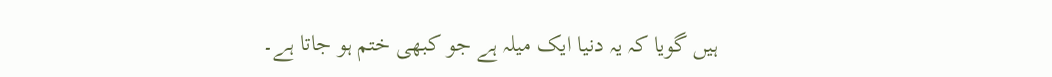ہیں گویا کہ یہ دنیا ایک میلہ ہے جو کبھی ختم ہو جاتا ہے۔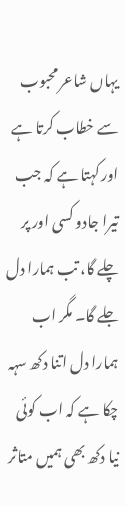یہاں شاعر محبوب سے خطاب کرتا ہے اور کہتا ہے کہ جب تیرا جادو کسی اور پر چلے گا، تب ہمارا دل جلے گا۔ مگر اب ہمارا دل اتنا دکھ سہہ چکا ہے کہ اب کوئی نیا دکھ بھی ہمیں متاثر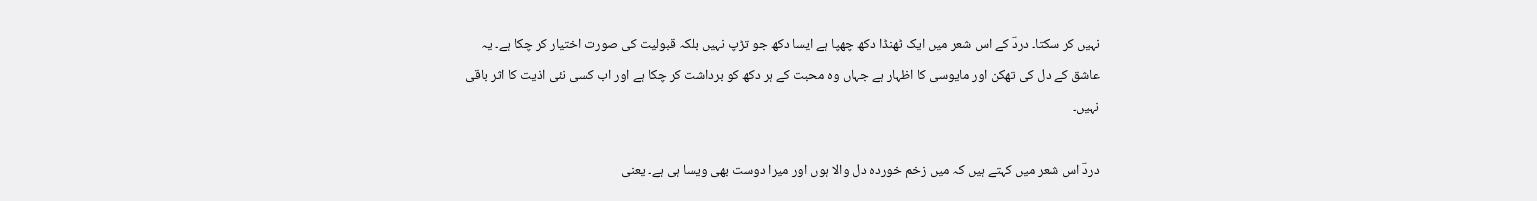نہیں کر سکتا۔ دردؔ کے اس شعر میں ایک ٹھنڈا دکھ چھپا ہے ایسا دکھ جو تڑپ نہیں بلکہ قبولیت کی صورت اختیار کر چکا ہے۔ یہ عاشق کے دل کی تھکن اور مایوسی کا اظہار ہے جہاں وہ محبت کے ہر دکھ کو برداشت کر چکا ہے اور اب کسی نئی اذیت کا اثر باقی نہیں۔

دردؔ اس شعر میں کہتے ہیں کہ میں زخم خوردہ دل والا ہوں اور میرا دوست بھی ویسا ہی ہے۔ یعنی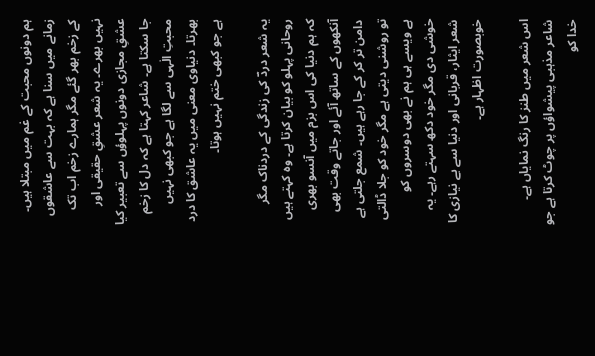ہم دونوں محبت کے غم میں مبتلا ہیں۔ زمانے میں سنا ہے کہ بہت سے عاشقوں کے زخم بھر گئے مگر ہمارے زخم اب تک نہیں بھرے۔ یہ شعر عشقِ حقیقی اور عشقِ مجازی دونوں پہلوؤں سے تعبیر کیا جا سکتا ہے۔ شاعر کہتا ہے کہ دل کا زخم محبتِ الٰہی سے لگا ہے جو کبھی نہیں بھرتا۔ دنیاوی معنی میں یہ عاشق کا درد ہے جو کبھی ختم نہیں ہوتا۔

یہ شعر دردؔ کی زندگی کے دردناک مگر روحانی پہلو کو بیان کرتا ہے۔ وہ کہتے ہیں کہ ہم دنیا کی اس بزم میں آنسو بھری آنکھوں کے ساتھ آئے اور جاتے وقت بھی دامن تر کر کے جا رہے ہیں۔ شمع جلتی ہے تو روشنی دیتی ہے مگر خود کو جلا ڈالتی ہے ویسے ہی ہم نے بھی دوسروں کو خوشی دی مگر خود دکھ سہتے رہے۔ یہ شعر ایثار، قربانی اور دنیا سے بے نیازی کا خوبصورت اظہار ہے۔

اس شعر میں طنز کا رنگ نمایاں ہے۔ شاعر مذہبی پیشواؤں پر چوٹ کرتا ہے جو خدا کو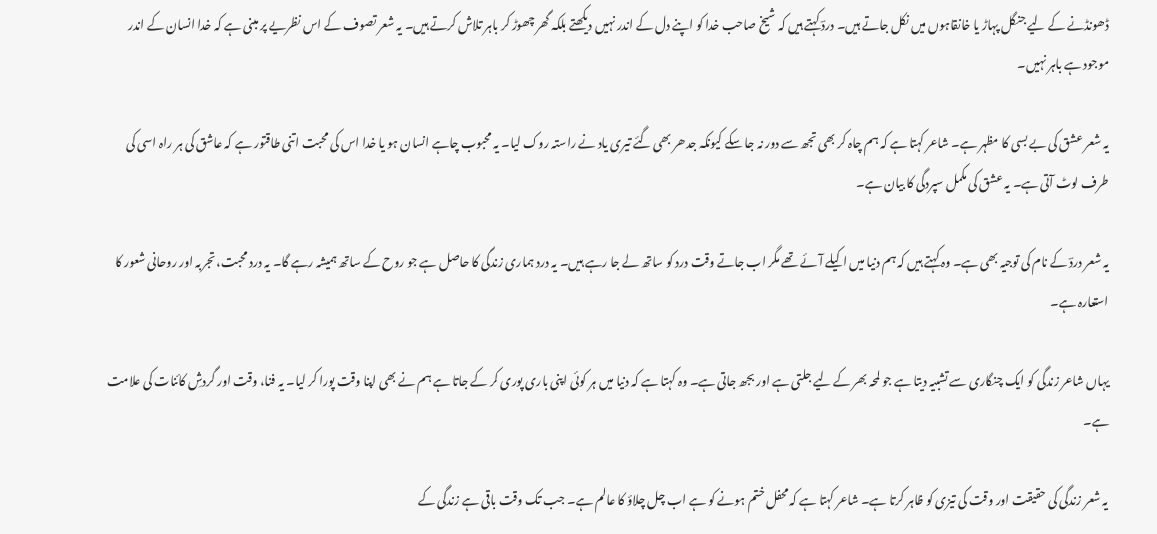ڈھونڈنے کے لیے جنگل پہاڑ یا خانقاہوں میں نکل جاتے ہیں۔ دردؔ کہتے ہیں کہ شیخ صاحب خدا کو اپنے دل کے اندر نہیں دیکھتے بلکہ گھر چھوڑ کر باہر تلاش کرتے ہیں۔ یہ شعر تصوف کے اس نظریے پر مبنی ہے کہ خدا انسان کے اندر موجود ہے باہر نہیں۔

یہ شعر عشق کی بے بسی کا مظہر ہے۔ شاعر کہتا ہے کہ ہم چاہ کر بھی تجھ سے دور نہ جا سکے کیونکہ جدھر بھی گئے تیری یاد نے راستہ روک لیا۔ یہ محبوب چاہے انسان ہو یا خدا اس کی محبت اتنی طاقتور ہے کہ عاشق کی ہر راہ اسی کی طرف لوٹ آتی ہے۔ یہ عشق کی مکمل سپردگی کا بیان ہے۔

یہ شعر دردؔ کے نام کی توجیہ بھی ہے۔ وہ کہتے ہیں کہ ہم دنیا میں اکیلے آئے تھے مگر اب جاتے وقت درد کو ساتھ لے جا رہے ہیں۔ یہ درد ہماری زندگی کا حاصل ہے جو روح کے ساتھ ہمیشہ رہے گا۔ یہ درد محبت، تجربہ اور روحانی شعور کا استعارہ ہے۔

یہاں شاعر زندگی کو ایک چنگاری سے تشبیہ دیتا ہے جو لمحہ بھر کے لیے جلتی ہے اور بجھ جاتی ہے۔ وہ کہتا ہے کہ دنیا میں ہر کوئی اپنی باری پوری کر کے جاتا ہے ہم نے بھی اپنا وقت پورا کر لیا۔ یہ فنا، وقت اور گردشِ کائنات کی علامت ہے۔

یہ شعر زندگی کی حقیقت اور وقت کی تیزی کو ظاہر کرتا ہے۔ شاعر کہتا ہے کہ محفل ختم ہونے کو ہے اب چل چلاؤ کا عالم ہے۔ جب تک وقت باقی ہے زندگی کے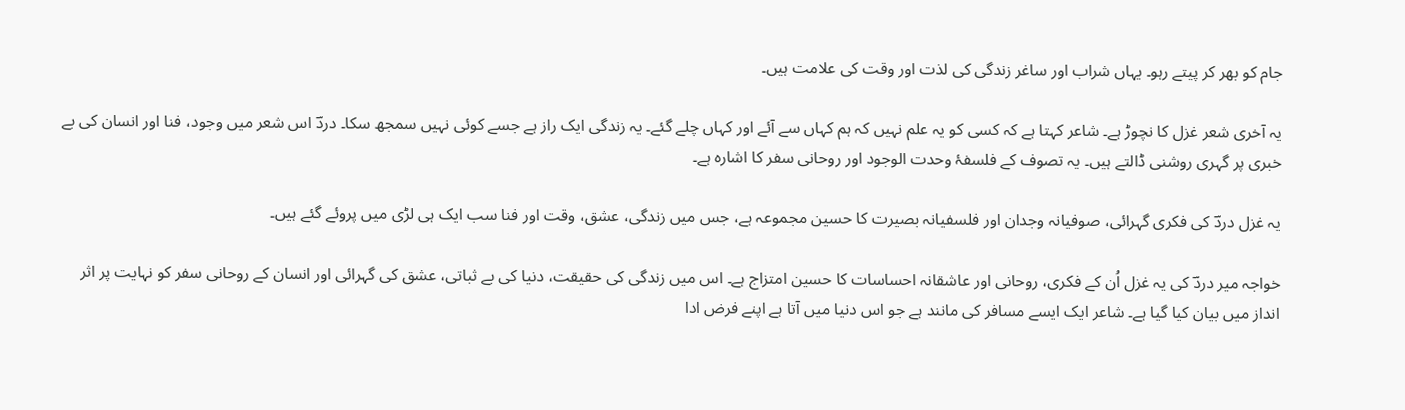جام کو بھر کر پیتے رہو۔ یہاں شراب اور ساغر زندگی کی لذت اور وقت کی علامت ہیں۔

یہ آخری شعر غزل کا نچوڑ ہے۔ شاعر کہتا ہے کہ کسی کو یہ علم نہیں کہ ہم کہاں سے آئے اور کہاں چلے گئے۔ یہ زندگی ایک راز ہے جسے کوئی نہیں سمجھ سکا۔ دردؔ اس شعر میں وجود، فنا اور انسان کی بے خبری پر گہری روشنی ڈالتے ہیں۔ یہ تصوف کے فلسفۂ وحدت الوجود اور روحانی سفر کا اشارہ ہے۔

یہ غزل دردؔ کی فکری گہرائی، صوفیانہ وجدان اور فلسفیانہ بصیرت کا حسین مجموعہ ہے، جس میں زندگی، عشق، وقت اور فنا سب ایک ہی لڑی میں پروئے گئے ہیں۔

خواجہ میر دردؔ کی یہ غزل اُن کے فکری، روحانی اور عاشقانہ احساسات کا حسین امتزاج ہے۔ اس میں زندگی کی حقیقت، دنیا کی بے ثباتی، عشق کی گہرائی اور انسان کے روحانی سفر کو نہایت پر اثر انداز میں بیان کیا گیا ہے۔ شاعر ایک ایسے مسافر کی مانند ہے جو اس دنیا میں آتا ہے اپنے فرض ادا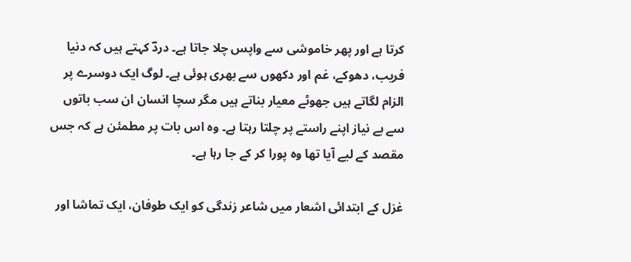کرتا ہے اور پھر خاموشی سے واپس چلا جاتا ہے۔ دردؔ کہتے ہیں کہ دنیا فریب، دھوکے، غم اور دکھوں سے بھری ہوئی ہے۔ لوگ ایک دوسرے پر الزام لگاتے ہیں جھوٹے معیار بناتے ہیں مگر سچا انسان ان سب باتوں سے بے نیاز اپنے راستے پر چلتا رہتا ہے۔ وہ اس بات پر مطمئن ہے کہ جس مقصد کے لیے آیا تھا وہ پورا کر کے جا رہا ہے۔

غزل کے ابتدائی اشعار میں شاعر زندگی کو ایک طوفان، ایک تماشا اور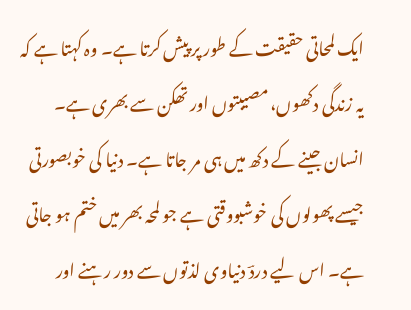ایک لمحاتی حقیقت کے طور پر پیش کرتا ہے۔ وہ کہتا ہے کہ یہ زندگی دکھوں، مصیبتوں اور تھکن سے بھری ہے۔ انسان جینے کے دکھ میں ہی مر جاتا ہے۔ دنیا کی خوبصورتی جیسے پھولوں کی خوشبووقتی ہے جو لمحہ بھر میں ختم ہو جاتی ہے۔ اس لیے دردؔ دنیاوی لذتوں سے دور رہنے اور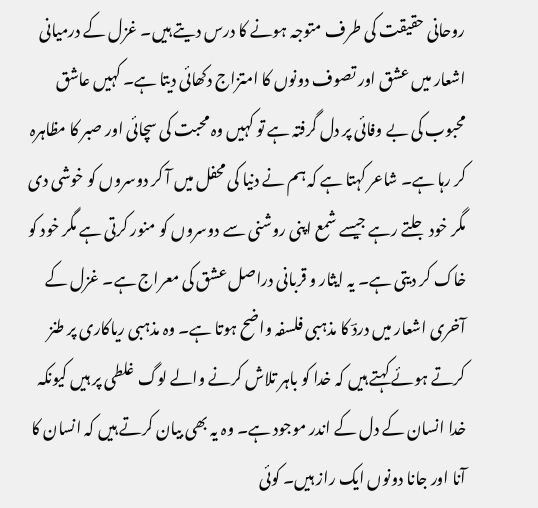روحانی حقیقت کی طرف متوجہ ہونے کا درس دیتے ہیں۔ غزل کے درمیانی اشعار میں عشق اور تصوف دونوں کا امتزاج دکھائی دیتا ہے۔ کہیں عاشق محبوب کی بے وفائی پر دل گرفتہ ہے تو کہیں وہ محبت کی سچائی اور صبر کا مظاہرہ کر رہا ہے۔ شاعر کہتا ہے کہ ہم نے دنیا کی محفل میں آ کر دوسروں کو خوشی دی مگر خود جلتے رہے جیسے شمع اپنی روشنی سے دوسروں کو منور کرتی ہے مگر خود کو خاک کر دیتی ہے۔ یہ ایثار و قربانی دراصل عشق کی معراج ہے۔ غزل کے آخری اشعار میں دردؔ کا مذہبی فلسفہ واضح ہوتا ہے۔ وہ مذہبی ریاکاری پر طنز کرتے ہوئے کہتے ہیں کہ خدا کو باہر تلاش کرنے والے لوگ غلطی پر ہیں کیونکہ خدا انسان کے دل کے اندر موجود ہے۔ وہ یہ بھی بیان کرتے ہیں کہ انسان کا آنا اور جانا دونوں ایک راز ہیں۔ کوئی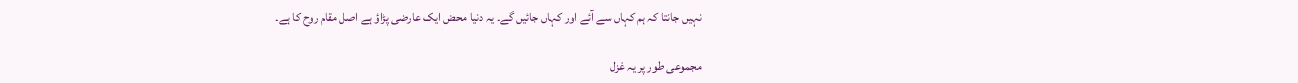نہیں جانتا کہ ہم کہاں سے آئے اور کہاں جائیں گے۔ یہ دنیا محض ایک عارضی پڑاؤ ہے اصل مقام روح کا ہے۔

مجموعی طور پر یہ غزل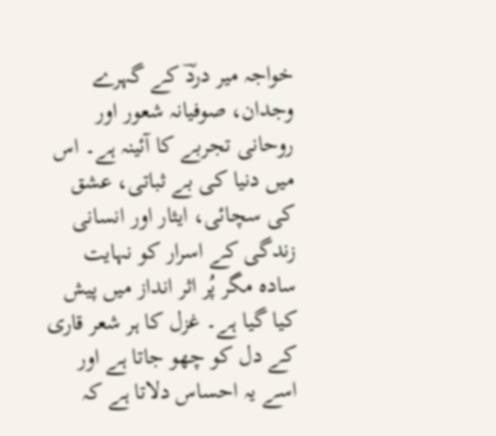خواجہ میر دردؔ کے گہرے وجدان، صوفیانہ شعور اور روحانی تجربے کا آئینہ ہے۔ اس میں دنیا کی بے ثباتی، عشق کی سچائی، ایثار اور انسانی زندگی کے اسرار کو نہایت سادہ مگر پُر اثر انداز میں پیش کیا گیا ہے۔ غزل کا ہر شعر قاری کے دل کو چھو جاتا ہے اور اسے یہ احساس دلاتا ہے کہ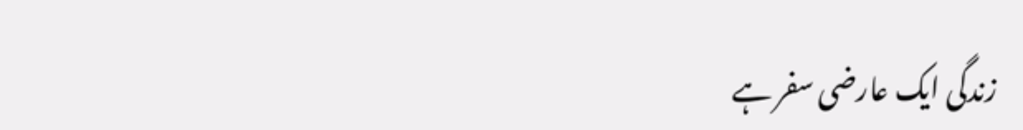زندگی ایک عارضی سفر ہے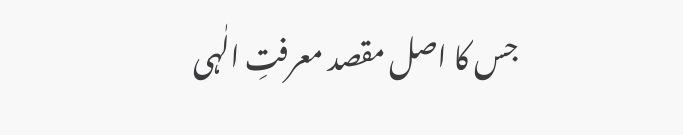جس کا اصل مقصد معرفتِ الٰہی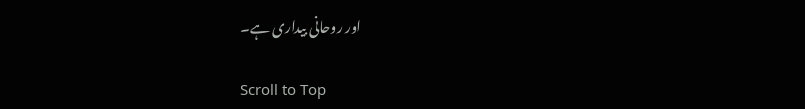اور روحانی بیداری ہے۔

Scroll to Top